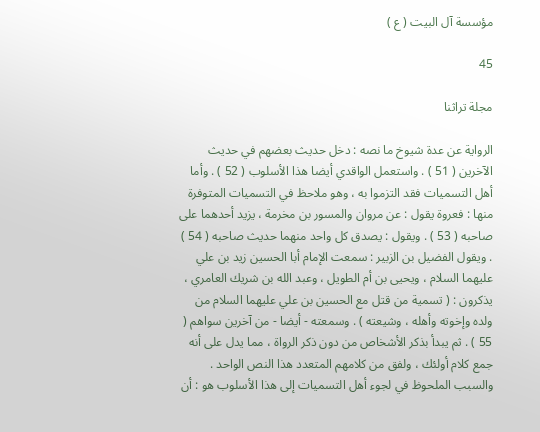مؤسسة آل البيت ( ع )

45

مجلة تراثنا

الرواية عن عدة شيوخ ما نصه : دخل حديث بعضهم في حديث الآخرين ( 51 ) . واستعمل الواقدي أيضا هذا الأسلوب ( 52 ) . وأما أهل التسميات فقد التزموا به ، وهو ملاحظ في التسميات المتوفرة منها : فعروة يقول : عن مروان والمسور بن مخرمة ، يزيد أحدهما على صاحبه ( 53 ) . ويقول : يصدق كل واحد منهما حديث صاحبه ( 54 ) . ويقول الفضيل بن الزبير : سمعت الإمام أبا الحسين زيد بن علي عليهما السلام ، ويحيى بن أم الطويل ، وعبد الله بن شريك العامري ، يذكرون : ( تسمية من قتل مع الحسين بن علي عليهما السلام من ولده وإخوته وأهله ، وشيعته ) . وسمعته - أيضا - من آخرين سواهم ( 55 ) . ثم يبدأ بذكر الأشخاص من دون ذكر الرواة ، مما يدل على أنه جمع كلام أولئك ، ولفق من كلامهم المتعدد هذا النص الواحد . والسبب الملحوظ في لجوء أهل التسميات إلى هذا الأسلوب هو : أن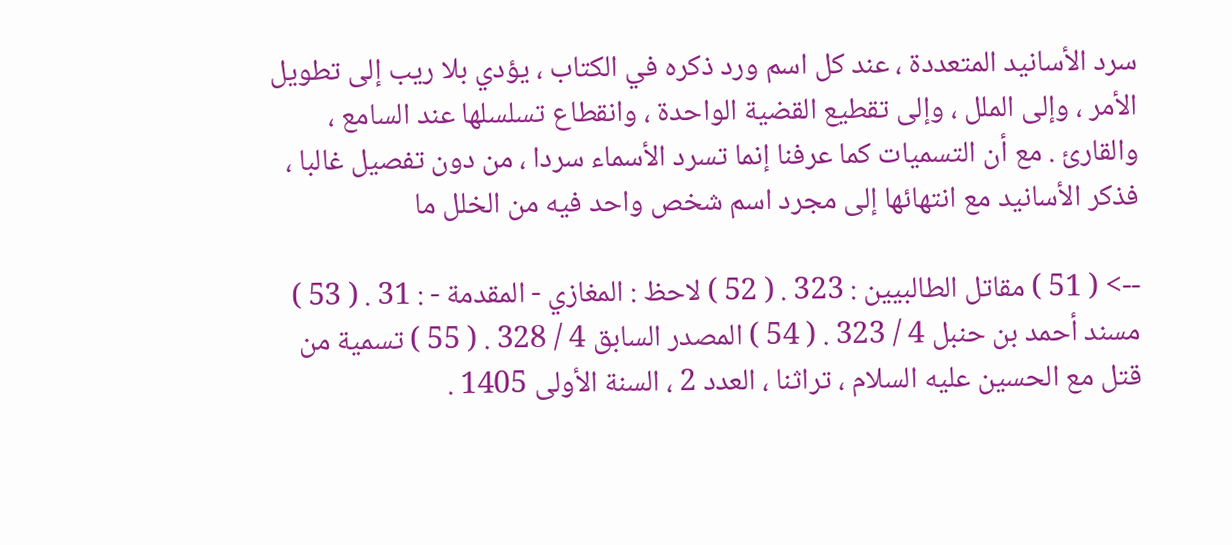سرد الأسانيد المتعددة ، عند كل اسم ورد ذكره في الكتاب ، يؤدي بلا ريب إلى تطويل الأمر ، وإلى الملل ، وإلى تقطيع القضية الواحدة ، وانقطاع تسلسلها عند السامع ، والقارئ . مع أن التسميات كما عرفنا إنما تسرد الأسماء سردا ، من دون تفصيل غالبا ، فذكر الأسانيد مع انتهائها إلى مجرد اسم شخص واحد فيه من الخلل ما

--> ( 51 ) مقاتل الطالبيين : 323 . ( 52 ) لاحظ : المغازي - المقدمة - : 31 . ( 53 ) مسند أحمد بن حنبل 4 / 323 . ( 54 ) المصدر السابق 4 / 328 . ( 55 ) تسمية من قتل مع الحسين عليه السلام ، تراثنا ، العدد 2 ، السنة الأولى 1405 .